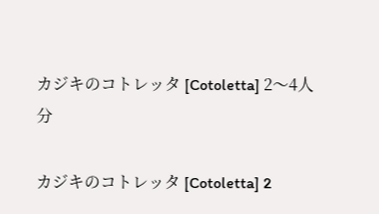カジキのコトレッタ [Cotoletta] 2〜4人分

カジキのコトレッタ [Cotoletta] 2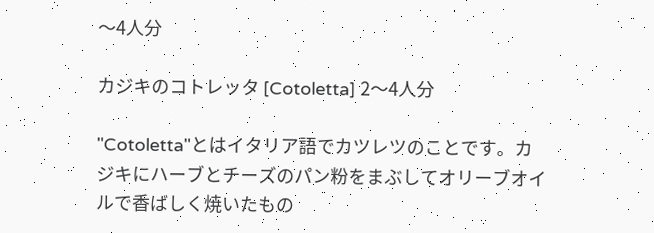〜4人分

カジキのコトレッタ [Cotoletta] 2〜4人分

"Cotoletta"とはイタリア語でカツレツのことです。カジキにハーブとチーズのパン粉をまぶしてオリーブオイルで香ばしく焼いたもの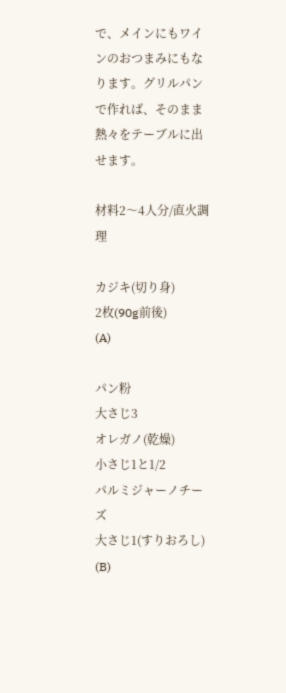で、メインにもワインのおつまみにもなります。グリルパンで作れば、そのまま熱々をテーブルに出せます。

材料2〜4人分/直火調理

カジキ(切り身)
2枚(90g前後)
(A)

パン粉
大さじ3
オレガノ(乾燥)
小さじ1と1/2
パルミジャーノチーズ
大さじ1(すりおろし)
(B)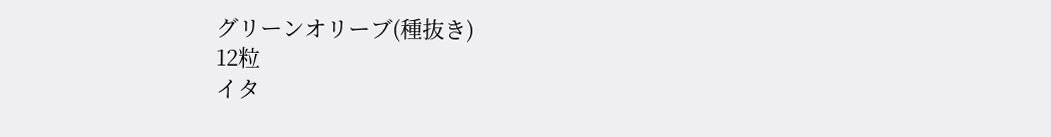グリーンオリーブ(種抜き)
12粒
イタ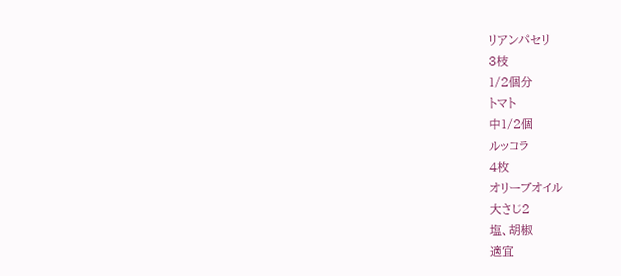リアンパセリ
3枝
1/2個分
トマト
中1/2個
ルッコラ
4枚
オリーブオイル
大さじ2
塩、胡椒
適宜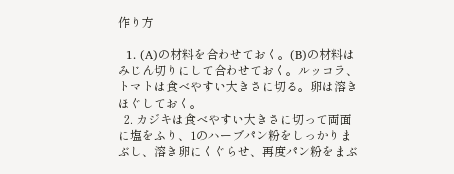作り方

  1. (A)の材料を合わせておく。(B)の材料はみじん切りにして合わせておく。ルッコラ、トマトは食べやすい大きさに切る。卵は溶きほぐしておく。
  2. カジキは食べやすい大きさに切って両面に塩をふり、1のハーブパン粉をしっかりまぶし、溶き卵にくぐらせ、再度パン粉をまぶ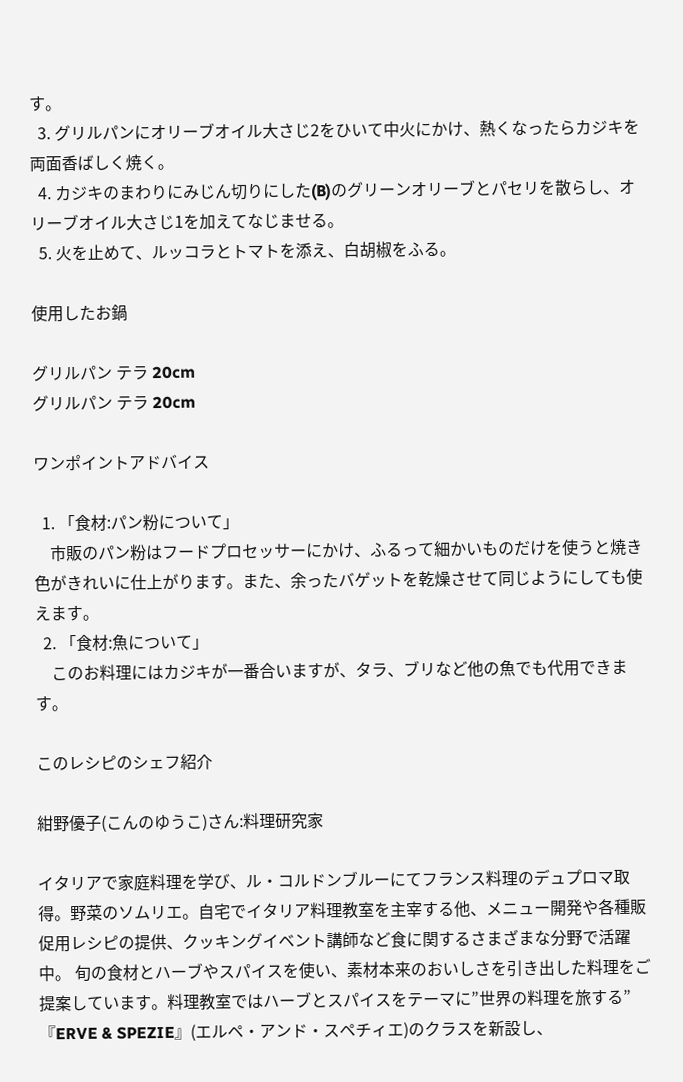す。
  3. グリルパンにオリーブオイル大さじ2をひいて中火にかけ、熱くなったらカジキを両面香ばしく焼く。
  4. カジキのまわりにみじん切りにした(B)のグリーンオリーブとパセリを散らし、オリーブオイル大さじ1を加えてなじませる。
  5. 火を止めて、ルッコラとトマトを添え、白胡椒をふる。

使用したお鍋

グリルパン テラ 20cm
グリルパン テラ 20cm

ワンポイントアドバイス

  1. 「食材:パン粉について」
    市販のパン粉はフードプロセッサーにかけ、ふるって細かいものだけを使うと焼き色がきれいに仕上がります。また、余ったバゲットを乾燥させて同じようにしても使えます。
  2. 「食材:魚について」
    このお料理にはカジキが一番合いますが、タラ、ブリなど他の魚でも代用できます。

このレシピのシェフ紹介

紺野優子(こんのゆうこ)さん:料理研究家

イタリアで家庭料理を学び、ル・コルドンブルーにてフランス料理のデュプロマ取得。野菜のソムリエ。自宅でイタリア料理教室を主宰する他、メニュー開発や各種販促用レシピの提供、クッキングイベント講師など食に関するさまざまな分野で活躍中。 旬の食材とハーブやスパイスを使い、素材本来のおいしさを引き出した料理をご提案しています。料理教室ではハーブとスパイスをテーマに”世界の料理を旅する”『ERVE & SPEZIE』(エルペ・アンド・スペチィエ)のクラスを新設し、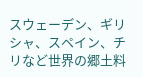スウェーデン、ギリシャ、スペイン、チリなど世界の郷土料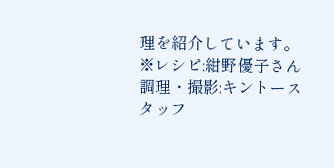理を紹介しています。
※レシピ:紺野優子さん 調理・撮影:キントースタッフ